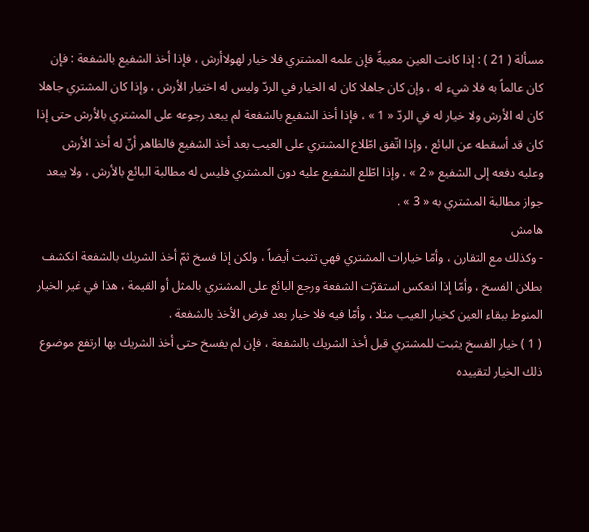مسألة ( 21 ) : إذا كانت العين معيبةً فإن علمه المشتري فلا خيار لهولاأرش ، فإذا أخذ الشفيع بالشفعة : فإن كان عالماً به فلا شيء له ، وإن كان جاهلا كان له الخيار في الردّ وليس له اختيار الأرش ، وإذا كان المشتري جاهلا كان له الأرش ولا خيار له في الردّ « 1 » ، فإذا أخذ الشفيع بالشفعة لم يبعد رجوعه على المشتري بالأرش حتى إذا كان قد أسقطه عن البائع ، وإذا اتّفق اطّلاع المشتري على العيب بعد أخذ الشفيع فالظاهر أنّ له أخذ الأرش وعليه دفعه إلى الشفيع « 2 » ، وإذا اطّلع الشفيع عليه دون المشتري فليس له مطالبة البائع بالأرش ، ولا يبعد جواز مطالبة المشتري به « 3 » .
هامش
- وكذلك مع التقارن ، وأمّا خيارات المشتري فهي تثبت أيضاً ، ولكن إذا فسخ ثمّ أخذ الشريك بالشفعة انكشف بطلان الفسخ ، وأمّا إذا انعكس استقرّت الشفعة ورجع البائع على المشتري بالمثل أو القيمة ، هذا في غير الخيار المنوط ببقاء العين كخيار العيب مثلا ، وأمّا فيه فلا خيار بعد فرض الأخذ بالشفعة .
( 1 ) خيار الفسخ يثبت للمشتري قبل أخذ الشريك بالشفعة ، فإن لم يفسخ حتى أخذ الشريك بها ارتفع موضوع ذلك الخيار لتقييده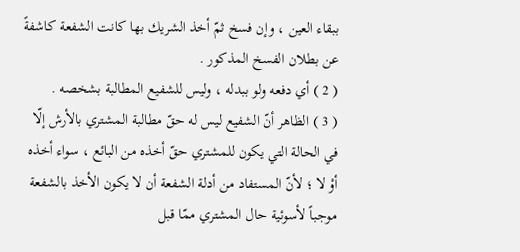ببقاء العين ، وإن فسخ ثمّ أخذ الشريك بها كانت الشفعة كاشفةً عن بطلان الفسخ المذكور .
( 2 ) أي دفعه ولو ببدله ، وليس للشفيع المطالبة بشخصه .
( 3 ) الظاهر أنّ الشفيع ليس له حقّ مطالبة المشتري بالأرش إلّا في الحالة التي يكون للمشتري حقّ أخذه من البائع ، سواء أخذه أوْ لا ؛ لأنّ المستفاد من أدلة الشفعة أن لا يكون الأخذ بالشفعة موجباً لأسوئية حال المشتري ممّا قبل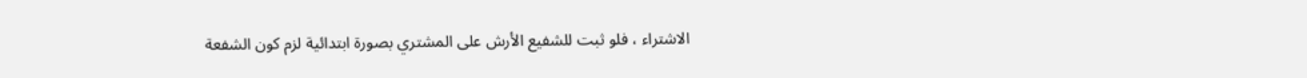الاشتراء ، فلو ثبت للشفيع الأرش على المشتري بصورة ابتدائية لزم كون الشفعة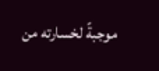موجبةً لخسارته من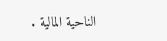الناحية المالية .